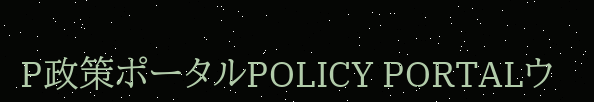P政策ポータルPOLICY PORTALウ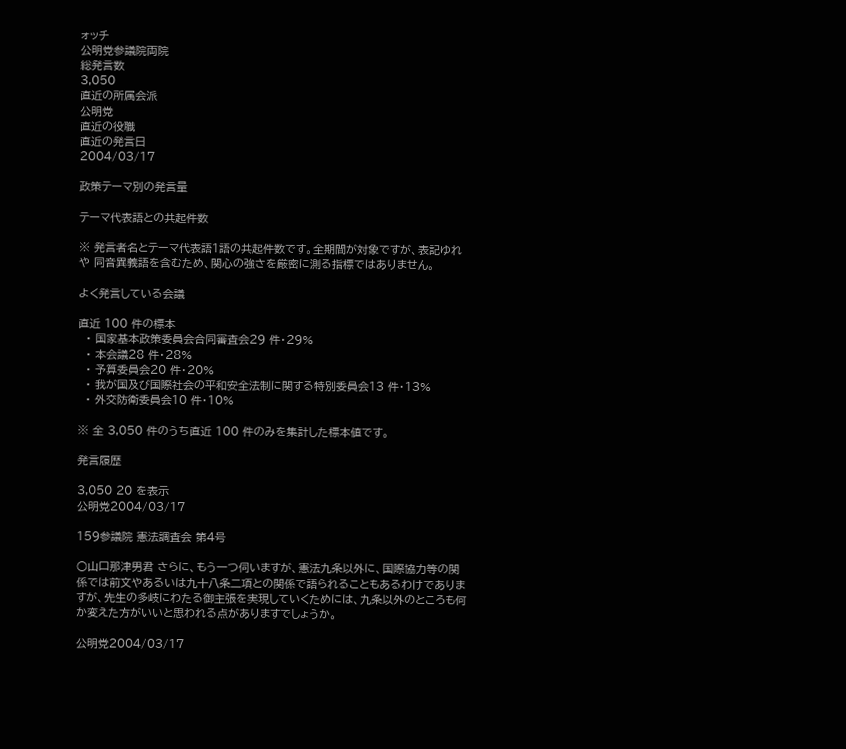ォッチ
公明党参議院両院
総発言数
3,050
直近の所属会派
公明党
直近の役職
直近の発言日
2004/03/17

政策テーマ別の発言量

テーマ代表語との共起件数

※ 発言者名とテーマ代表語1語の共起件数です。全期間が対象ですが、表記ゆれや 同音異義語を含むため、関心の強さを厳密に測る指標ではありません。

よく発言している会議

直近 100 件の標本
  • 国家基本政策委員会合同審査会29 件・29%
  • 本会議28 件・28%
  • 予算委員会20 件・20%
  • 我が国及び国際社会の平和安全法制に関する特別委員会13 件・13%
  • 外交防衛委員会10 件・10%

※ 全 3,050 件のうち直近 100 件のみを集計した標本値です。

発言履歴

3,050 20 を表示
公明党2004/03/17

159参議院 憲法調査会 第4号

○山口那津男君 さらに、もう一つ伺いますが、憲法九条以外に、国際協力等の関係では前文やあるいは九十八条二項との関係で語られることもあるわけでありますが、先生の多岐にわたる御主張を実現していくためには、九条以外のところも何か変えた方がいいと思われる点がありますでしょうか。

公明党2004/03/17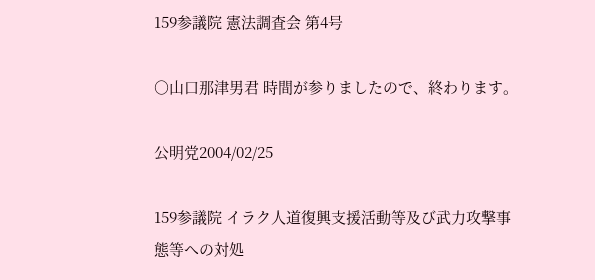159参議院 憲法調査会 第4号

○山口那津男君 時間が参りましたので、終わります。

公明党2004/02/25

159参議院 イラク人道復興支援活動等及び武力攻撃事態等への対処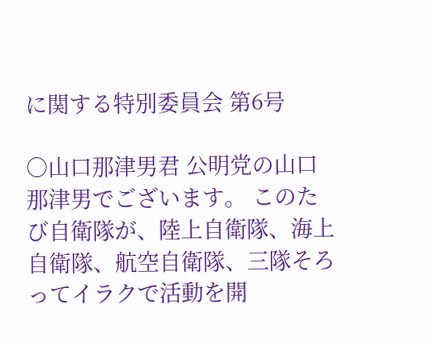に関する特別委員会 第6号

○山口那津男君 公明党の山口那津男でございます。 このたび自衛隊が、陸上自衛隊、海上自衛隊、航空自衛隊、三隊そろってイラクで活動を開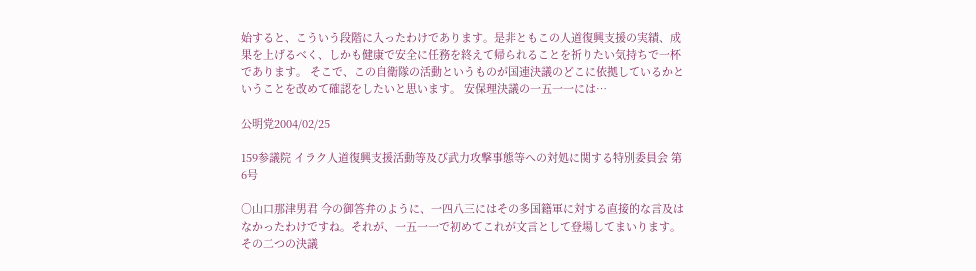始すると、こういう段階に入ったわけであります。是非ともこの人道復興支援の実績、成果を上げるべく、しかも健康で安全に任務を終えて帰られることを祈りたい気持ちで一杯であります。 そこで、この自衛隊の活動というものが国連決議のどこに依拠しているかということを改めて確認をしたいと思います。 安保理決議の一五一一には…

公明党2004/02/25

159参議院 イラク人道復興支援活動等及び武力攻撃事態等への対処に関する特別委員会 第6号

○山口那津男君 今の御答弁のように、一四八三にはその多国籍軍に対する直接的な言及はなかったわけですね。それが、一五一一で初めてこれが文言として登場してまいります。その二つの決議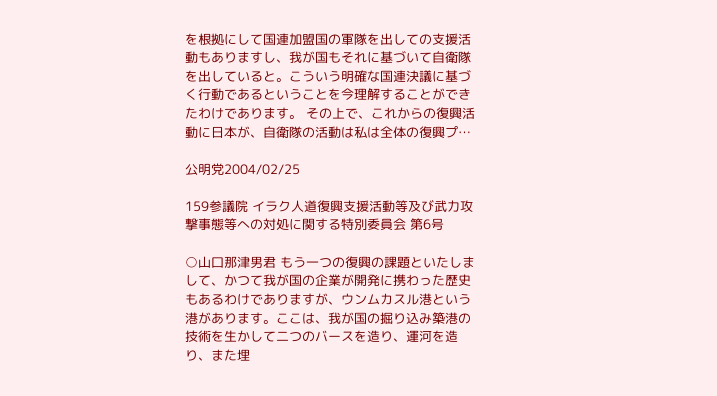を根拠にして国連加盟国の軍隊を出しての支援活動もありますし、我が国もそれに基づいて自衛隊を出していると。こういう明確な国連決議に基づく行動であるということを今理解することができたわけであります。 その上で、これからの復興活動に日本が、自衛隊の活動は私は全体の復興プ…

公明党2004/02/25

159参議院 イラク人道復興支援活動等及び武力攻撃事態等への対処に関する特別委員会 第6号

○山口那津男君 もう一つの復興の課題といたしまして、かつて我が国の企業が開発に携わった歴史もあるわけでありますが、ウンムカスル港という港があります。ここは、我が国の掘り込み築港の技術を生かして二つのバースを造り、運河を造り、また埋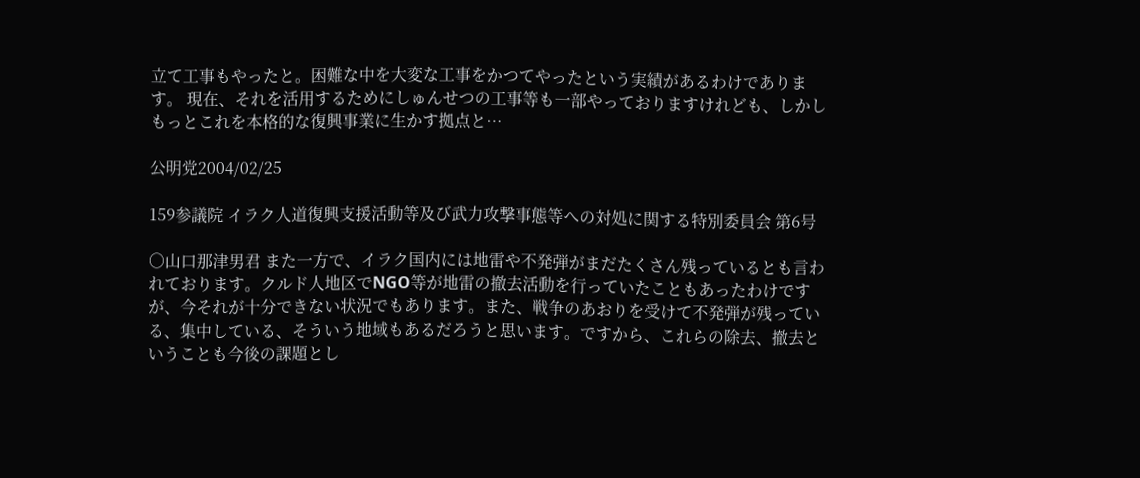立て工事もやったと。困難な中を大変な工事をかつてやったという実績があるわけであります。 現在、それを活用するためにしゅんせつの工事等も一部やっておりますけれども、しかしもっとこれを本格的な復興事業に生かす拠点と…

公明党2004/02/25

159参議院 イラク人道復興支援活動等及び武力攻撃事態等への対処に関する特別委員会 第6号

○山口那津男君 また一方で、イラク国内には地雷や不発弾がまだたくさん残っているとも言われております。クルド人地区でNGO等が地雷の撤去活動を行っていたこともあったわけですが、今それが十分できない状況でもあります。また、戦争のあおりを受けて不発弾が残っている、集中している、そういう地域もあるだろうと思います。ですから、これらの除去、撤去ということも今後の課題とし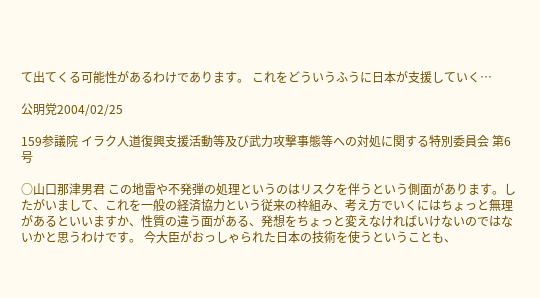て出てくる可能性があるわけであります。 これをどういうふうに日本が支援していく…

公明党2004/02/25

159参議院 イラク人道復興支援活動等及び武力攻撃事態等への対処に関する特別委員会 第6号

○山口那津男君 この地雷や不発弾の処理というのはリスクを伴うという側面があります。したがいまして、これを一般の経済協力という従来の枠組み、考え方でいくにはちょっと無理があるといいますか、性質の違う面がある、発想をちょっと変えなければいけないのではないかと思うわけです。 今大臣がおっしゃられた日本の技術を使うということも、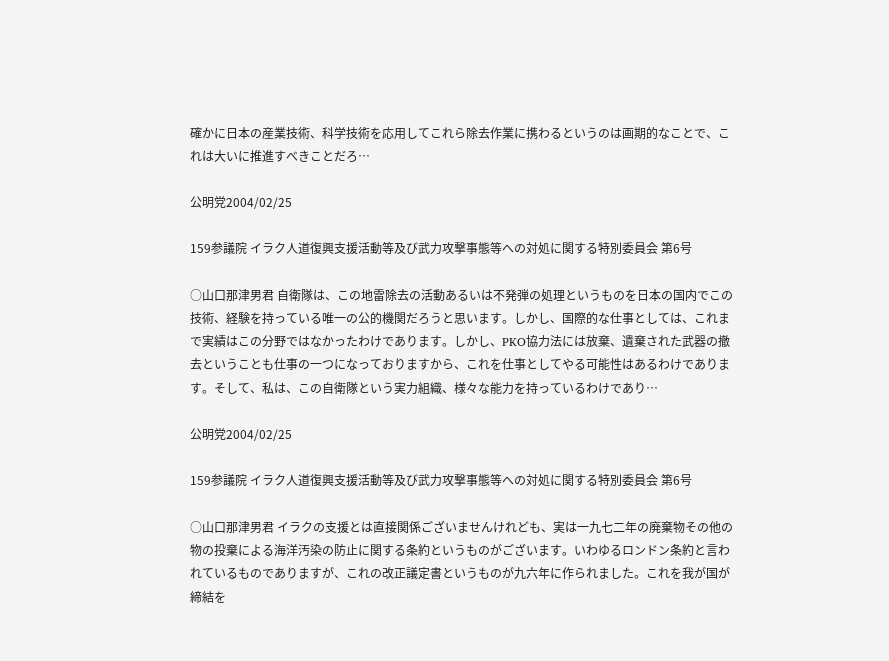確かに日本の産業技術、科学技術を応用してこれら除去作業に携わるというのは画期的なことで、これは大いに推進すべきことだろ…

公明党2004/02/25

159参議院 イラク人道復興支援活動等及び武力攻撃事態等への対処に関する特別委員会 第6号

○山口那津男君 自衛隊は、この地雷除去の活動あるいは不発弾の処理というものを日本の国内でこの技術、経験を持っている唯一の公的機関だろうと思います。しかし、国際的な仕事としては、これまで実績はこの分野ではなかったわけであります。しかし、PKO協力法には放棄、遺棄された武器の撤去ということも仕事の一つになっておりますから、これを仕事としてやる可能性はあるわけであります。そして、私は、この自衛隊という実力組織、様々な能力を持っているわけであり…

公明党2004/02/25

159参議院 イラク人道復興支援活動等及び武力攻撃事態等への対処に関する特別委員会 第6号

○山口那津男君 イラクの支援とは直接関係ございませんけれども、実は一九七二年の廃棄物その他の物の投棄による海洋汚染の防止に関する条約というものがございます。いわゆるロンドン条約と言われているものでありますが、これの改正議定書というものが九六年に作られました。これを我が国が締結を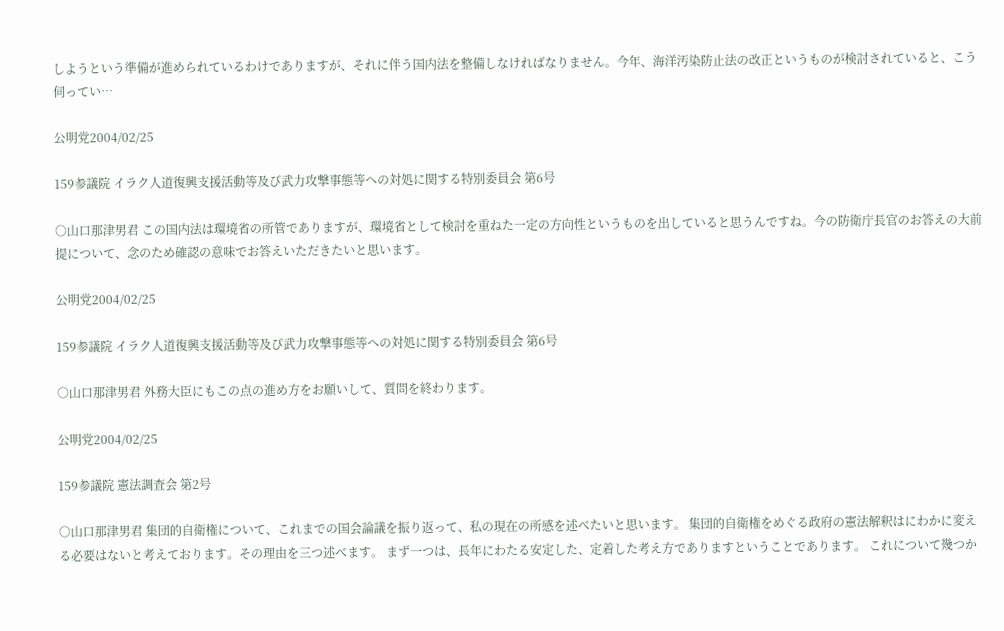しようという準備が進められているわけでありますが、それに伴う国内法を整備しなければなりません。今年、海洋汚染防止法の改正というものが検討されていると、こう伺ってい…

公明党2004/02/25

159参議院 イラク人道復興支援活動等及び武力攻撃事態等への対処に関する特別委員会 第6号

○山口那津男君 この国内法は環境省の所管でありますが、環境省として検討を重ねた一定の方向性というものを出していると思うんですね。今の防衛庁長官のお答えの大前提について、念のため確認の意味でお答えいただきたいと思います。

公明党2004/02/25

159参議院 イラク人道復興支援活動等及び武力攻撃事態等への対処に関する特別委員会 第6号

○山口那津男君 外務大臣にもこの点の進め方をお願いして、質問を終わります。

公明党2004/02/25

159参議院 憲法調査会 第2号

○山口那津男君 集団的自衛権について、これまでの国会論議を振り返って、私の現在の所感を述べたいと思います。 集団的自衛権をめぐる政府の憲法解釈はにわかに変える必要はないと考えております。その理由を三つ述べます。 まず一つは、長年にわたる安定した、定着した考え方でありますということであります。 これについて幾つか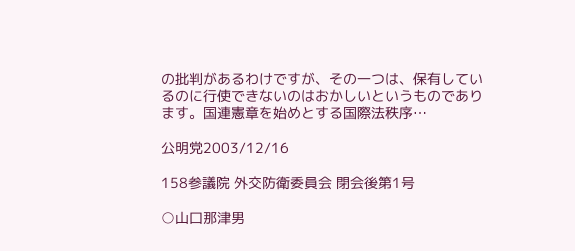の批判があるわけですが、その一つは、保有しているのに行使できないのはおかしいというものであります。国連憲章を始めとする国際法秩序…

公明党2003/12/16

158参議院 外交防衛委員会 閉会後第1号

○山口那津男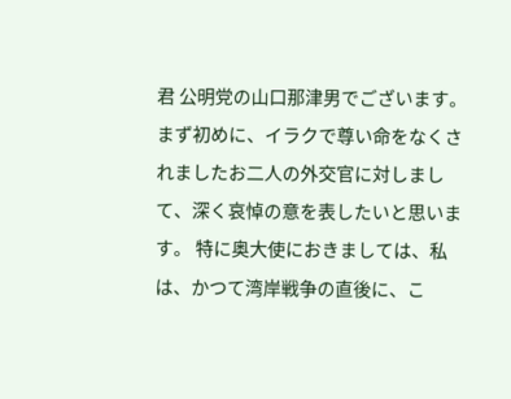君 公明党の山口那津男でございます。 まず初めに、イラクで尊い命をなくされましたお二人の外交官に対しまして、深く哀悼の意を表したいと思います。 特に奥大使におきましては、私は、かつて湾岸戦争の直後に、こ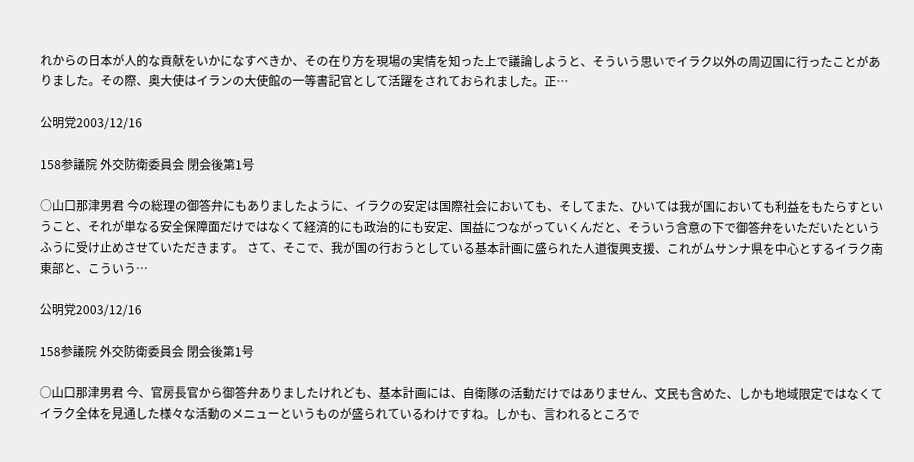れからの日本が人的な貢献をいかになすべきか、その在り方を現場の実情を知った上で議論しようと、そういう思いでイラク以外の周辺国に行ったことがありました。その際、奥大使はイランの大使館の一等書記官として活躍をされておられました。正…

公明党2003/12/16

158参議院 外交防衛委員会 閉会後第1号

○山口那津男君 今の総理の御答弁にもありましたように、イラクの安定は国際社会においても、そしてまた、ひいては我が国においても利益をもたらすということ、それが単なる安全保障面だけではなくて経済的にも政治的にも安定、国益につながっていくんだと、そういう含意の下で御答弁をいただいたというふうに受け止めさせていただきます。 さて、そこで、我が国の行おうとしている基本計画に盛られた人道復興支援、これがムサンナ県を中心とするイラク南東部と、こういう…

公明党2003/12/16

158参議院 外交防衛委員会 閉会後第1号

○山口那津男君 今、官房長官から御答弁ありましたけれども、基本計画には、自衛隊の活動だけではありません、文民も含めた、しかも地域限定ではなくてイラク全体を見通した様々な活動のメニューというものが盛られているわけですね。しかも、言われるところで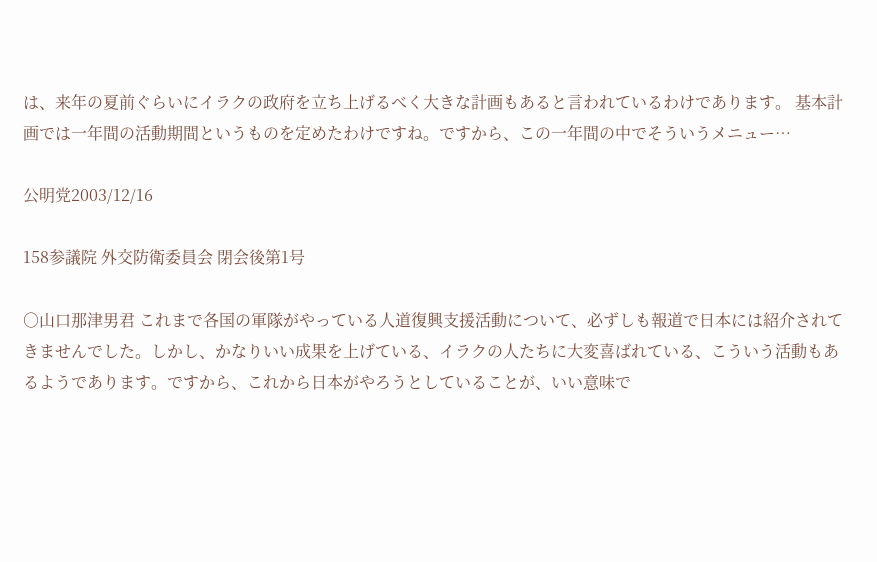は、来年の夏前ぐらいにイラクの政府を立ち上げるべく大きな計画もあると言われているわけであります。 基本計画では一年間の活動期間というものを定めたわけですね。ですから、この一年間の中でそういうメニュー…

公明党2003/12/16

158参議院 外交防衛委員会 閉会後第1号

○山口那津男君 これまで各国の軍隊がやっている人道復興支援活動について、必ずしも報道で日本には紹介されてきませんでした。しかし、かなりいい成果を上げている、イラクの人たちに大変喜ばれている、こういう活動もあるようであります。ですから、これから日本がやろうとしていることが、いい意味で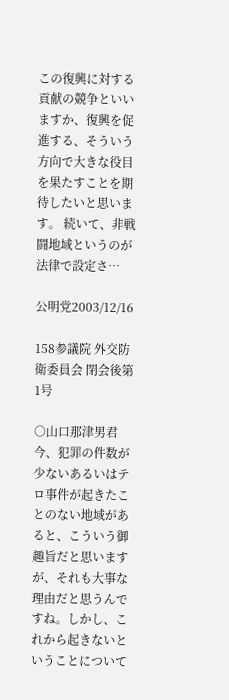この復興に対する貢献の競争といいますか、復興を促進する、そういう方向で大きな役目を果たすことを期待したいと思います。 続いて、非戦闘地域というのが法律で設定さ…

公明党2003/12/16

158参議院 外交防衛委員会 閉会後第1号

○山口那津男君 今、犯罪の件数が少ないあるいはテロ事件が起きたことのない地域があると、こういう御趣旨だと思いますが、それも大事な理由だと思うんですね。しかし、これから起きないということについて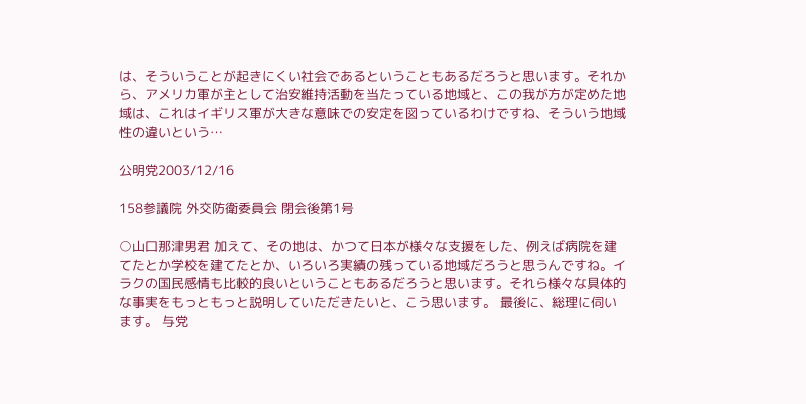は、そういうことが起きにくい社会であるということもあるだろうと思います。それから、アメリカ軍が主として治安維持活動を当たっている地域と、この我が方が定めた地域は、これはイギリス軍が大きな意味での安定を図っているわけですね、そういう地域性の違いという…

公明党2003/12/16

158参議院 外交防衛委員会 閉会後第1号

○山口那津男君 加えて、その地は、かつて日本が様々な支援をした、例えば病院を建てたとか学校を建てたとか、いろいろ実績の残っている地域だろうと思うんですね。イラクの国民感情も比較的良いということもあるだろうと思います。それら様々な具体的な事実をもっともっと説明していただきたいと、こう思います。 最後に、総理に伺います。 与党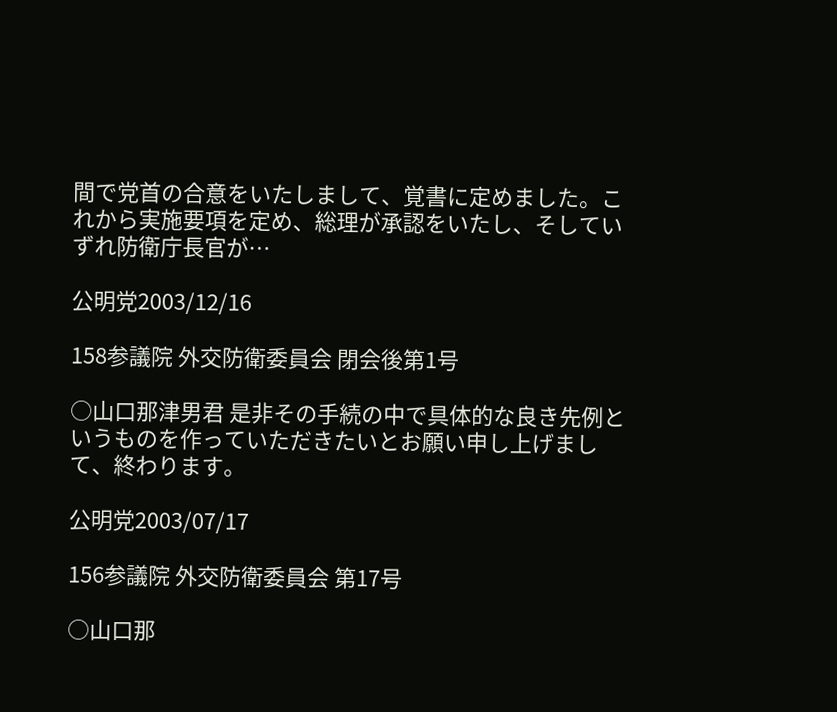間で党首の合意をいたしまして、覚書に定めました。これから実施要項を定め、総理が承認をいたし、そしていずれ防衛庁長官が…

公明党2003/12/16

158参議院 外交防衛委員会 閉会後第1号

○山口那津男君 是非その手続の中で具体的な良き先例というものを作っていただきたいとお願い申し上げまして、終わります。

公明党2003/07/17

156参議院 外交防衛委員会 第17号

○山口那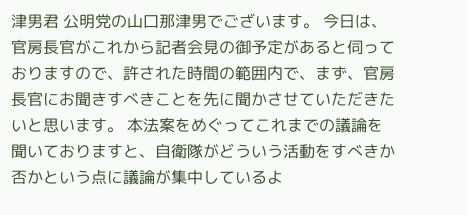津男君 公明党の山口那津男でございます。 今日は、官房長官がこれから記者会見の御予定があると伺っておりますので、許された時間の範囲内で、まず、官房長官にお聞きすべきことを先に聞かさせていただきたいと思います。 本法案をめぐってこれまでの議論を聞いておりますと、自衛隊がどういう活動をすべきか否かという点に議論が集中しているよ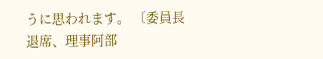うに思われます。 〔委員長退席、理事阿部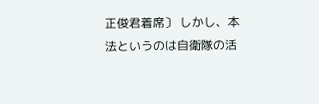正俊君着席〕 しかし、本法というのは自衛隊の活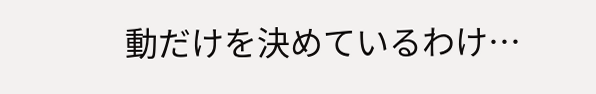動だけを決めているわけ…